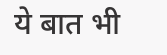ये बात भी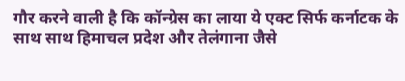गौर करने वाली है कि कॉन्ग्रेस का लाया ये एक्ट सिर्फ कर्नाटक के साथ साथ हिमाचल प्रदेश और तेलंगाना जैसे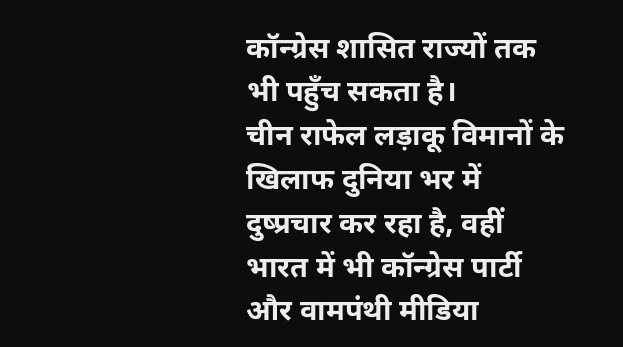कॉन्ग्रेस शासित राज्यों तक भी पहुँच सकता है।
चीन राफेल लड़ाकू विमानों के खिलाफ दुनिया भर में दुष्प्रचार कर रहा है, वहीं भारत में भी कॉन्ग्रेस पार्टी और वामपंथी मीडिया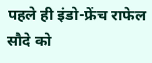पहले ही इंडो-फ्रेंच राफेल सौदे को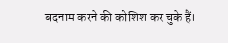बदनाम करने की कोशिश कर चुके हैं।